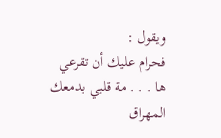ويقول :
فحرام عليك أن تقرعي ها . . . مة قلبي بدمعك المهراق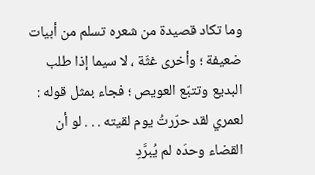وما تكاد قصيدة من شعره تسلم من أبيات ضعيفة ؛ وأخرى غثّة ، لا سيما إذا طلب البديع وتتبّع العويص ؛ فجاء بمثل قوله :
لعمري لقد حرّرتُ يوم لقيته . . . لو أن القضاء وحدَه لم يُبرَّدِ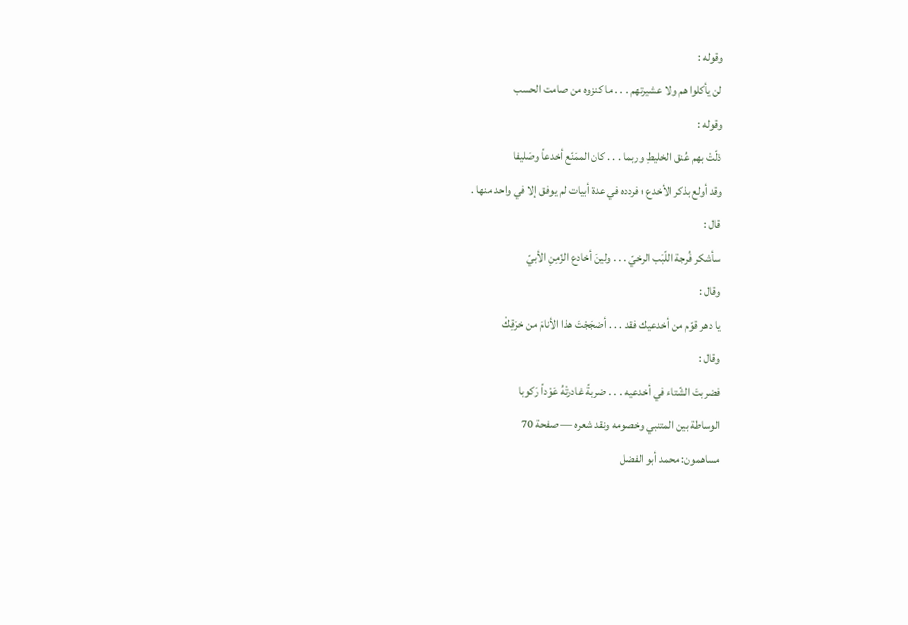وقوله :
لن يأكلوا هم ولا عشيرتهم . . . ما كنزوه من صامت الحسب
وقوله :
ذلّتْ بهم عُنق الخليطِ وربما . . . كان الممَنّع أخدعاً وصَليفا
وقد أولع بذكر الأخدع ؛ فردده في عدة أبيات لم يوفق إلا في واحد منها .
قال :
سأشكر فُرجة اللّبَب الرخيّ . . . ولينَ أخادع الزّمِنِ الأبيّ
وقال :
يا دهر قوّم من أخدعيك فقد . . . أضجَجْتَ هذا الأنامَ من خرَقِكْ
وقال :
فضربتَ الشّتاء في أخدعيه . . . ضربةً غادرتْهُ عَوْداً رَكوبا
الوساطة بين المتنبي وخصومه ونقد شعره — صفحة 70
مساهمون: محمد أبو الفضل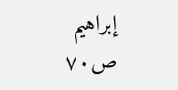إبراهيم
ص٧٠